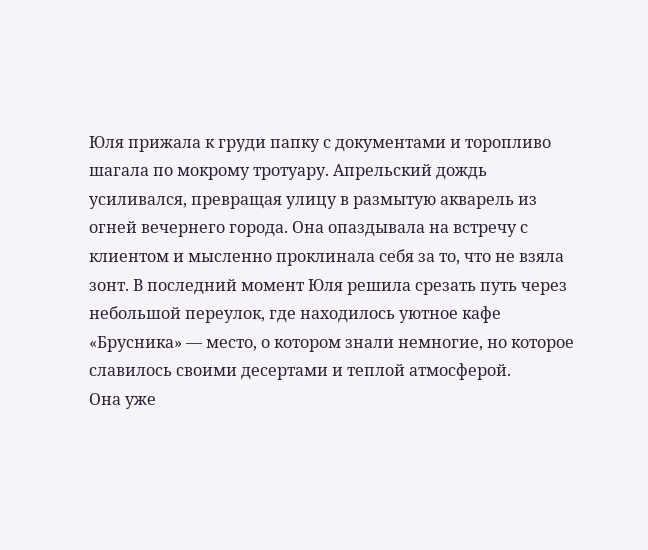Юля прижала к груди папку с документами и торопливо шагала по мокрому тротуару. Апрельский дождь усиливался, превращая улицу в размытую акварель из огней вечернего города. Она опаздывала на встречу с клиентом и мысленно проклинала себя за то, что не взяла зонт. В последний момент Юля решила срезать путь через небольшой переулок, где находилось уютное кафе «Брусника» — место, о котором знали немногие, но которое славилось своими десертами и теплой атмосферой.
Она уже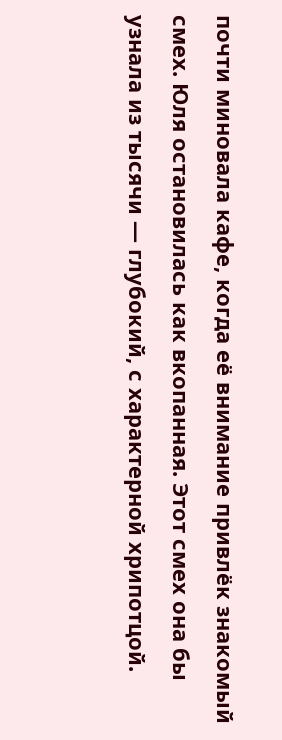почти миновала кафе, когда её внимание привлёк знакомый смех. Юля остановилась как вкопанная. Этот смех она бы узнала из тысячи — глубокий, с характерной хрипотцой.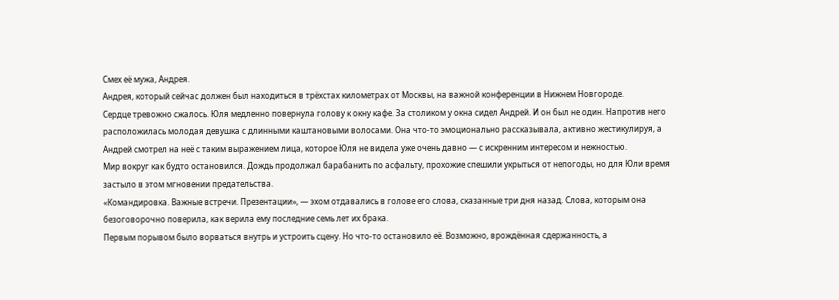Смех её мужа, Андрея.
Андрея, который сейчас должен был находиться в трёхстах километрах от Москвы, на важной конференции в Нижнем Новгороде.
Сердце тревожно сжалось. Юля медленно повернула голову к окну кафе. За столиком у окна сидел Андрей. И он был не один. Напротив него расположилась молодая девушка с длинными каштановыми волосами. Она что-то эмоционально рассказывала, активно жестикулируя, а Андрей смотрел на неё с таким выражением лица, которое Юля не видела уже очень давно — с искренним интересом и нежностью.
Мир вокруг как будто остановился. Дождь продолжал барабанить по асфальту, прохожие спешили укрыться от непогоды, но для Юли время застыло в этом мгновении предательства.
«Командировка. Важные встречи. Презентации», — эхом отдавались в голове его слова, сказанные три дня назад. Слова, которым она безоговорочно поверила, как верила ему последние семь лет их брака.
Первым порывом было ворваться внутрь и устроить сцену. Но что-то остановило её. Возможно, врождённая сдержанность, а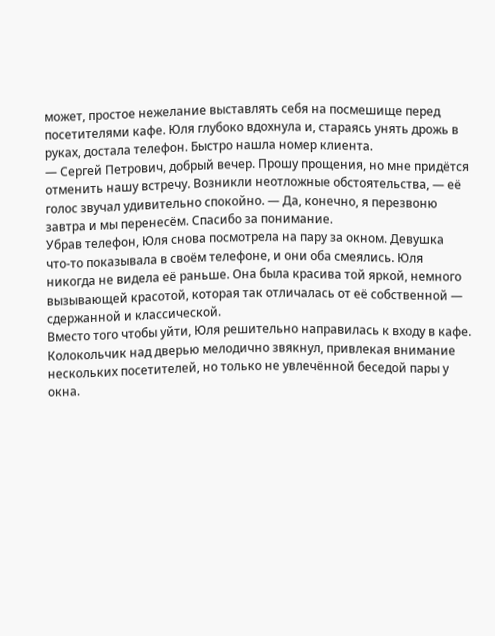может, простое нежелание выставлять себя на посмешище перед посетителями кафе. Юля глубоко вдохнула и, стараясь унять дрожь в руках, достала телефон. Быстро нашла номер клиента.
— Сергей Петрович, добрый вечер. Прошу прощения, но мне придётся отменить нашу встречу. Возникли неотложные обстоятельства, — её голос звучал удивительно спокойно. — Да, конечно, я перезвоню завтра и мы перенесём. Спасибо за понимание.
Убрав телефон, Юля снова посмотрела на пару за окном. Девушка что-то показывала в своём телефоне, и они оба смеялись. Юля никогда не видела её раньше. Она была красива той яркой, немного вызывающей красотой, которая так отличалась от её собственной — сдержанной и классической.
Вместо того чтобы уйти, Юля решительно направилась к входу в кафе. Колокольчик над дверью мелодично звякнул, привлекая внимание нескольких посетителей, но только не увлечённой беседой пары у окна.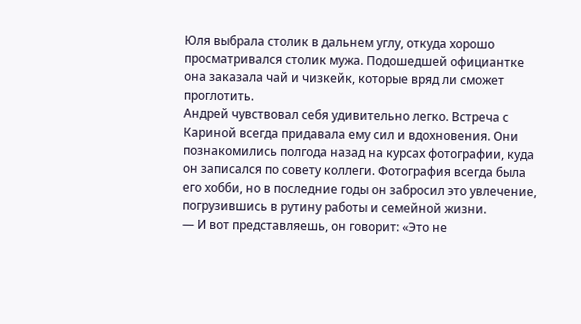Юля выбрала столик в дальнем углу, откуда хорошо просматривался столик мужа. Подошедшей официантке она заказала чай и чизкейк, которые вряд ли сможет проглотить.
Андрей чувствовал себя удивительно легко. Встреча с Кариной всегда придавала ему сил и вдохновения. Они познакомились полгода назад на курсах фотографии, куда он записался по совету коллеги. Фотография всегда была его хобби, но в последние годы он забросил это увлечение, погрузившись в рутину работы и семейной жизни.
— И вот представляешь, он говорит: «Это не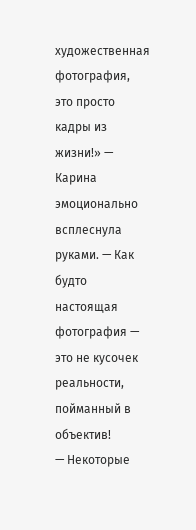художественная фотография, это просто кадры из жизни!» — Карина эмоционально всплеснула руками. — Как будто настоящая фотография — это не кусочек реальности, пойманный в объектив!
— Некоторые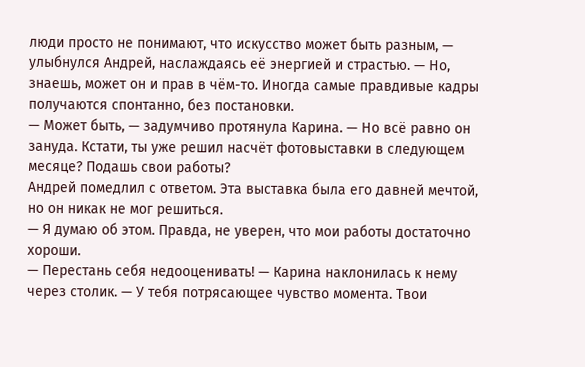люди просто не понимают, что искусство может быть разным, — улыбнулся Андрей, наслаждаясь её энергией и страстью. — Но, знаешь, может он и прав в чём-то. Иногда самые правдивые кадры получаются спонтанно, без постановки.
— Может быть, — задумчиво протянула Карина. — Но всё равно он зануда. Кстати, ты уже решил насчёт фотовыставки в следующем месяце? Подашь свои работы?
Андрей помедлил с ответом. Эта выставка была его давней мечтой, но он никак не мог решиться.
— Я думаю об этом. Правда, не уверен, что мои работы достаточно хороши.
— Перестань себя недооценивать! — Карина наклонилась к нему через столик. — У тебя потрясающее чувство момента. Твои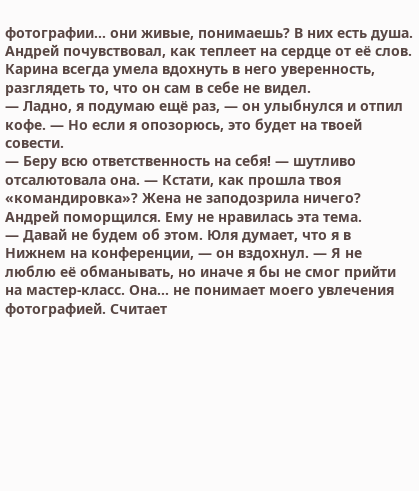фотографии... они живые, понимаешь? В них есть душа.
Андрей почувствовал, как теплеет на сердце от её слов. Карина всегда умела вдохнуть в него уверенность, разглядеть то, что он сам в себе не видел.
— Ладно, я подумаю ещё раз, — он улыбнулся и отпил кофе. — Но если я опозорюсь, это будет на твоей совести.
— Беру всю ответственность на себя! — шутливо отсалютовала она. — Кстати, как прошла твоя «командировка»? Жена не заподозрила ничего?
Андрей поморщился. Ему не нравилась эта тема.
— Давай не будем об этом. Юля думает, что я в Нижнем на конференции, — он вздохнул. — Я не люблю её обманывать, но иначе я бы не смог прийти на мастер-класс. Она... не понимает моего увлечения фотографией. Считает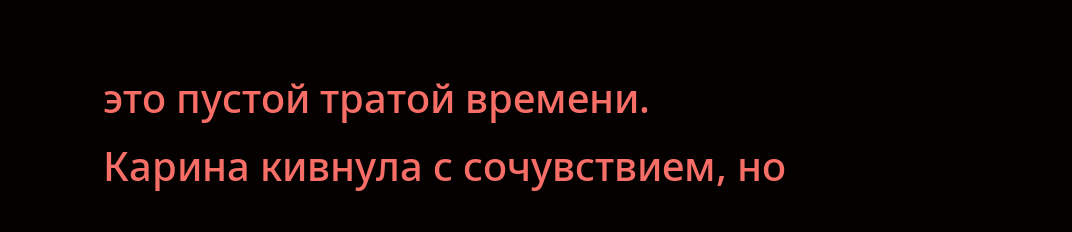это пустой тратой времени.
Карина кивнула с сочувствием, но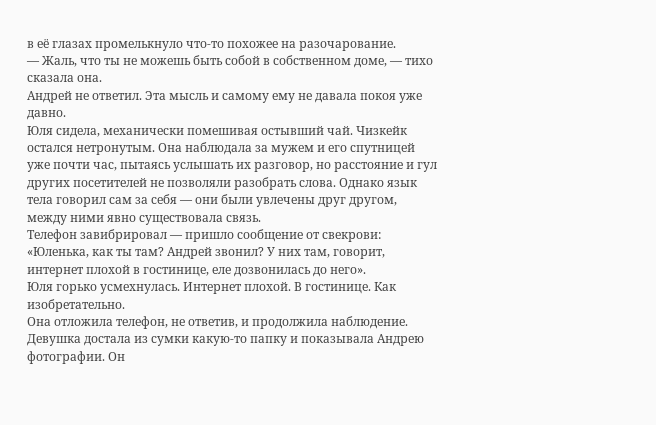в её глазах промелькнуло что-то похожее на разочарование.
— Жаль, что ты не можешь быть собой в собственном доме, — тихо сказала она.
Андрей не ответил. Эта мысль и самому ему не давала покоя уже давно.
Юля сидела, механически помешивая остывший чай. Чизкейк остался нетронутым. Она наблюдала за мужем и его спутницей уже почти час, пытаясь услышать их разговор, но расстояние и гул других посетителей не позволяли разобрать слова. Однако язык тела говорил сам за себя — они были увлечены друг другом, между ними явно существовала связь.
Телефон завибрировал — пришло сообщение от свекрови: «Юленька, как ты там? Андрей звонил? У них там, говорит, интернет плохой в гостинице, еле дозвонилась до него».
Юля горько усмехнулась. Интернет плохой. В гостинице. Как изобретательно.
Она отложила телефон, не ответив, и продолжила наблюдение. Девушка достала из сумки какую-то папку и показывала Андрею фотографии. Он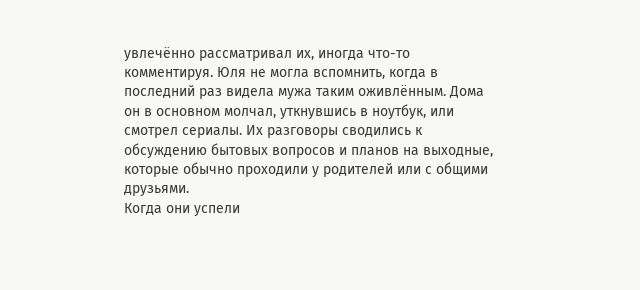увлечённо рассматривал их, иногда что-то комментируя. Юля не могла вспомнить, когда в последний раз видела мужа таким оживлённым. Дома он в основном молчал, уткнувшись в ноутбук, или смотрел сериалы. Их разговоры сводились к обсуждению бытовых вопросов и планов на выходные, которые обычно проходили у родителей или с общими друзьями.
Когда они успели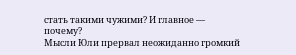стать такими чужими? И главное — почему?
Мысли Юли прервал неожиданно громкий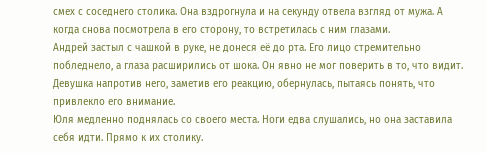смех с соседнего столика. Она вздрогнула и на секунду отвела взгляд от мужа. А когда снова посмотрела в его сторону, то встретилась с ним глазами.
Андрей застыл с чашкой в руке, не донеся её до рта. Его лицо стремительно побледнело, а глаза расширились от шока. Он явно не мог поверить в то, что видит. Девушка напротив него, заметив его реакцию, обернулась, пытаясь понять, что привлекло его внимание.
Юля медленно поднялась со своего места. Ноги едва слушались, но она заставила себя идти. Прямо к их столику.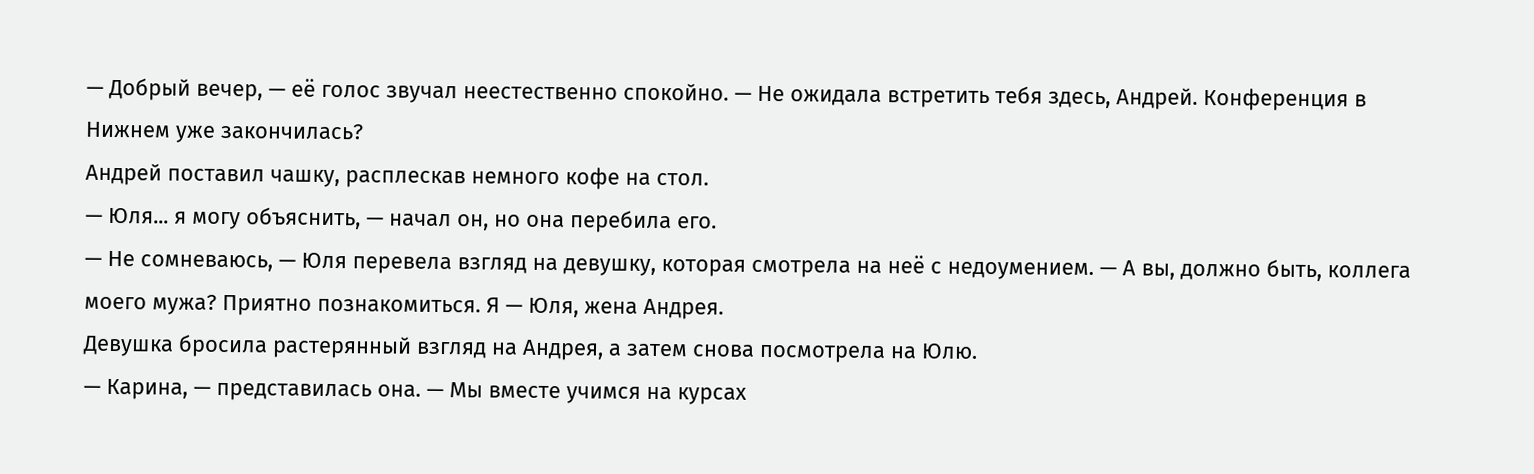— Добрый вечер, — её голос звучал неестественно спокойно. — Не ожидала встретить тебя здесь, Андрей. Конференция в Нижнем уже закончилась?
Андрей поставил чашку, расплескав немного кофе на стол.
— Юля... я могу объяснить, — начал он, но она перебила его.
— Не сомневаюсь, — Юля перевела взгляд на девушку, которая смотрела на неё с недоумением. — А вы, должно быть, коллега моего мужа? Приятно познакомиться. Я — Юля, жена Андрея.
Девушка бросила растерянный взгляд на Андрея, а затем снова посмотрела на Юлю.
— Карина, — представилась она. — Мы вместе учимся на курсах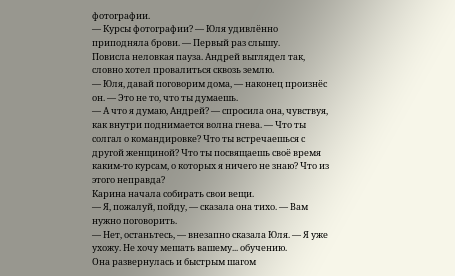фотографии.
— Курсы фотографии? — Юля удивлённо приподняла брови. — Первый раз слышу.
Повисла неловкая пауза. Андрей выглядел так, словно хотел провалиться сквозь землю.
— Юля, давай поговорим дома, — наконец произнёс он. — Это не то, что ты думаешь.
— А что я думаю, Андрей? — спросила она, чувствуя, как внутри поднимается волна гнева. — Что ты солгал о командировке? Что ты встречаешься с другой женщиной? Что ты посвящаешь своё время каким-то курсам, о которых я ничего не знаю? Что из этого неправда?
Карина начала собирать свои вещи.
— Я, пожалуй, пойду, — сказала она тихо. — Вам нужно поговорить.
— Нет, останьтесь, — внезапно сказала Юля. — Я уже ухожу. Не хочу мешать вашему... обучению.
Она развернулась и быстрым шагом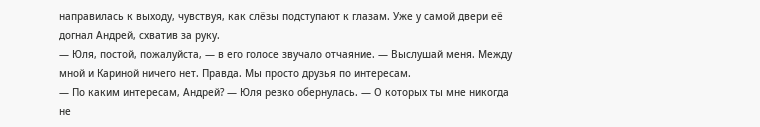направилась к выходу, чувствуя, как слёзы подступают к глазам. Уже у самой двери её догнал Андрей, схватив за руку.
— Юля, постой, пожалуйста, — в его голосе звучало отчаяние. — Выслушай меня. Между мной и Кариной ничего нет. Правда. Мы просто друзья по интересам.
— По каким интересам, Андрей? — Юля резко обернулась. — О которых ты мне никогда не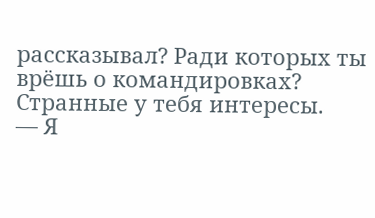рассказывал? Ради которых ты врёшь о командировках? Странные у тебя интересы.
— Я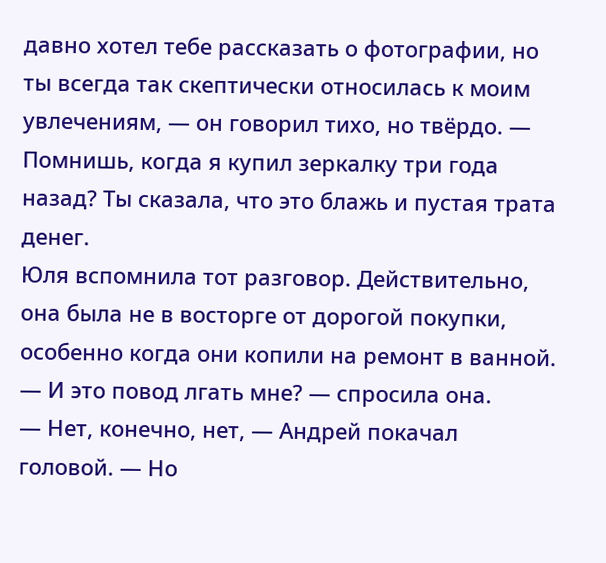давно хотел тебе рассказать о фотографии, но ты всегда так скептически относилась к моим увлечениям, — он говорил тихо, но твёрдо. — Помнишь, когда я купил зеркалку три года назад? Ты сказала, что это блажь и пустая трата денег.
Юля вспомнила тот разговор. Действительно, она была не в восторге от дорогой покупки, особенно когда они копили на ремонт в ванной.
— И это повод лгать мне? — спросила она.
— Нет, конечно, нет, — Андрей покачал головой. — Но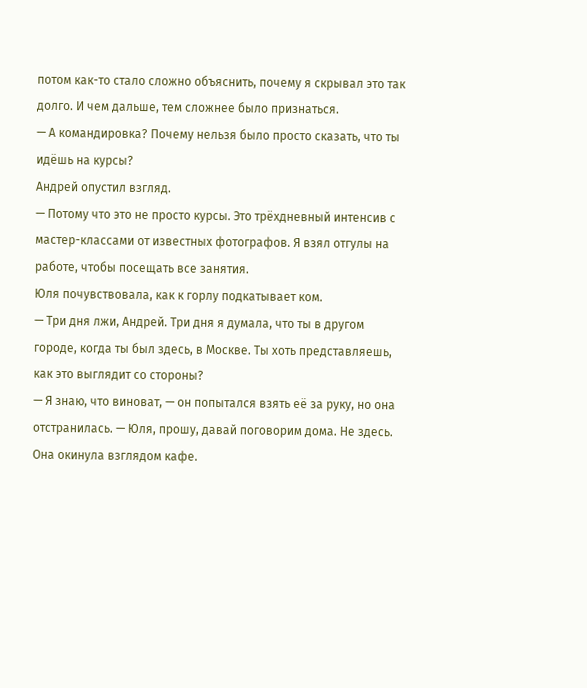потом как-то стало сложно объяснить, почему я скрывал это так долго. И чем дальше, тем сложнее было признаться.
— А командировка? Почему нельзя было просто сказать, что ты идёшь на курсы?
Андрей опустил взгляд.
— Потому что это не просто курсы. Это трёхдневный интенсив с мастер-классами от известных фотографов. Я взял отгулы на работе, чтобы посещать все занятия.
Юля почувствовала, как к горлу подкатывает ком.
— Три дня лжи, Андрей. Три дня я думала, что ты в другом городе, когда ты был здесь, в Москве. Ты хоть представляешь, как это выглядит со стороны?
— Я знаю, что виноват, — он попытался взять её за руку, но она отстранилась. — Юля, прошу, давай поговорим дома. Не здесь.
Она окинула взглядом кафе.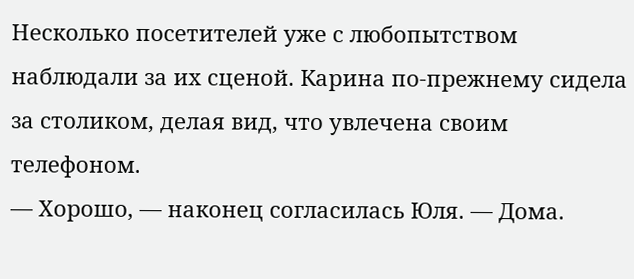Несколько посетителей уже с любопытством наблюдали за их сценой. Карина по-прежнему сидела за столиком, делая вид, что увлечена своим телефоном.
— Хорошо, — наконец согласилась Юля. — Дома.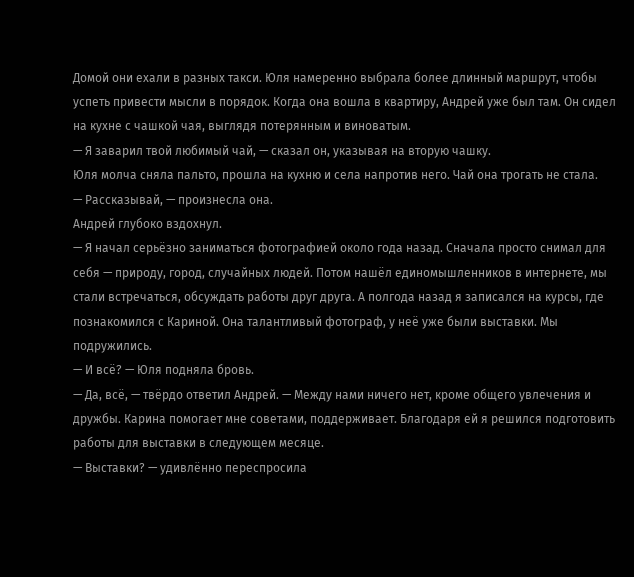Домой они ехали в разных такси. Юля намеренно выбрала более длинный маршрут, чтобы успеть привести мысли в порядок. Когда она вошла в квартиру, Андрей уже был там. Он сидел на кухне с чашкой чая, выглядя потерянным и виноватым.
— Я заварил твой любимый чай, — сказал он, указывая на вторую чашку.
Юля молча сняла пальто, прошла на кухню и села напротив него. Чай она трогать не стала.
— Рассказывай, — произнесла она.
Андрей глубоко вздохнул.
— Я начал серьёзно заниматься фотографией около года назад. Сначала просто снимал для себя — природу, город, случайных людей. Потом нашёл единомышленников в интернете, мы стали встречаться, обсуждать работы друг друга. А полгода назад я записался на курсы, где познакомился с Кариной. Она талантливый фотограф, у неё уже были выставки. Мы подружились.
— И всё? — Юля подняла бровь.
— Да, всё, — твёрдо ответил Андрей. — Между нами ничего нет, кроме общего увлечения и дружбы. Карина помогает мне советами, поддерживает. Благодаря ей я решился подготовить работы для выставки в следующем месяце.
— Выставки? — удивлённо переспросила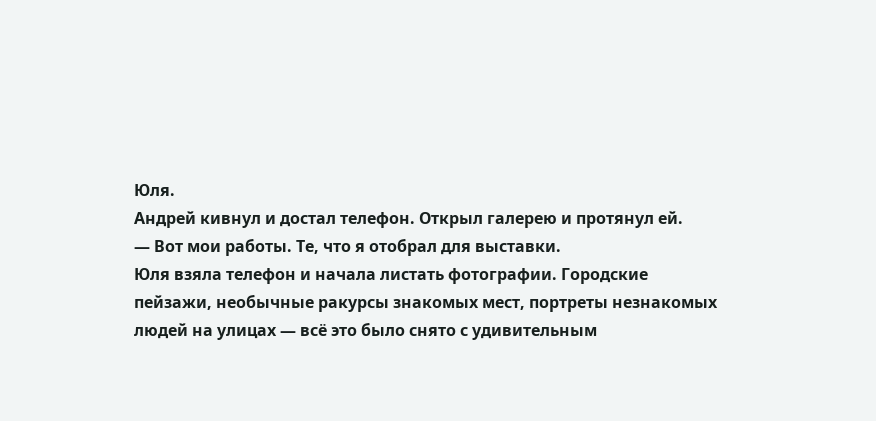Юля.
Андрей кивнул и достал телефон. Открыл галерею и протянул ей.
— Вот мои работы. Те, что я отобрал для выставки.
Юля взяла телефон и начала листать фотографии. Городские пейзажи, необычные ракурсы знакомых мест, портреты незнакомых людей на улицах — всё это было снято с удивительным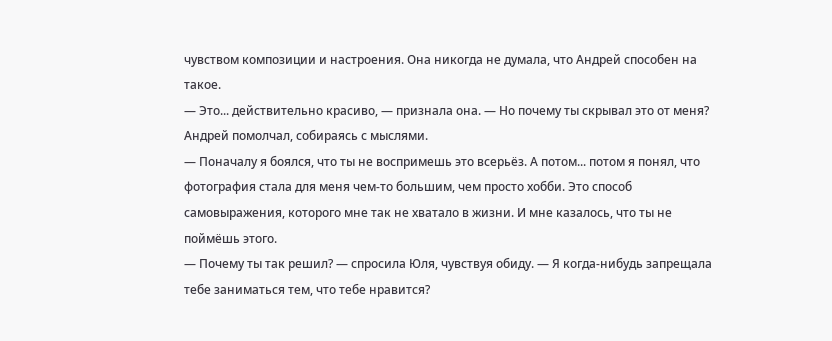чувством композиции и настроения. Она никогда не думала, что Андрей способен на такое.
— Это... действительно красиво, — признала она. — Но почему ты скрывал это от меня?
Андрей помолчал, собираясь с мыслями.
— Поначалу я боялся, что ты не воспримешь это всерьёз. А потом... потом я понял, что фотография стала для меня чем-то большим, чем просто хобби. Это способ самовыражения, которого мне так не хватало в жизни. И мне казалось, что ты не поймёшь этого.
— Почему ты так решил? — спросила Юля, чувствуя обиду. — Я когда-нибудь запрещала тебе заниматься тем, что тебе нравится?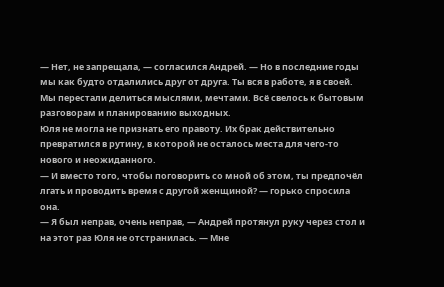— Нет, не запрещала, — согласился Андрей. — Но в последние годы мы как будто отдалились друг от друга. Ты вся в работе, я в своей. Мы перестали делиться мыслями, мечтами. Всё свелось к бытовым разговорам и планированию выходных.
Юля не могла не признать его правоту. Их брак действительно превратился в рутину, в которой не осталось места для чего-то нового и неожиданного.
— И вместо того, чтобы поговорить со мной об этом, ты предпочёл лгать и проводить время с другой женщиной? — горько спросила она.
— Я был неправ, очень неправ, — Андрей протянул руку через стол и на этот раз Юля не отстранилась. — Мне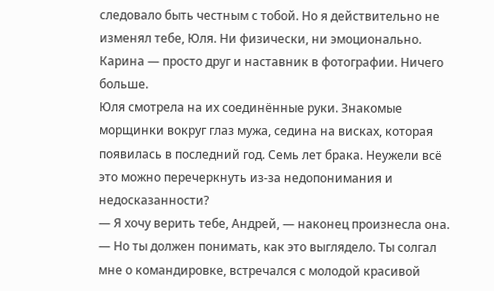следовало быть честным с тобой. Но я действительно не изменял тебе, Юля. Ни физически, ни эмоционально. Карина — просто друг и наставник в фотографии. Ничего больше.
Юля смотрела на их соединённые руки. Знакомые морщинки вокруг глаз мужа, седина на висках, которая появилась в последний год. Семь лет брака. Неужели всё это можно перечеркнуть из-за недопонимания и недосказанности?
— Я хочу верить тебе, Андрей, — наконец произнесла она. — Но ты должен понимать, как это выглядело. Ты солгал мне о командировке, встречался с молодой красивой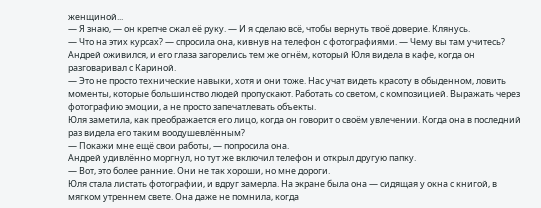женщиной...
— Я знаю, — он крепче сжал её руку. — И я сделаю всё, чтобы вернуть твоё доверие. Клянусь.
— Что на этих курсах? — спросила она, кивнув на телефон с фотографиями. — Чему вы там учитесь?
Андрей оживился, и его глаза загорелись тем же огнём, который Юля видела в кафе, когда он разговаривал с Кариной.
— Это не просто технические навыки, хотя и они тоже. Нас учат видеть красоту в обыденном, ловить моменты, которые большинство людей пропускают. Работать со светом, с композицией. Выражать через фотографию эмоции, а не просто запечатлевать объекты.
Юля заметила, как преображается его лицо, когда он говорит о своём увлечении. Когда она в последний раз видела его таким воодушевлённым?
— Покажи мне ещё свои работы, — попросила она.
Андрей удивлённо моргнул, но тут же включил телефон и открыл другую папку.
— Вот, это более ранние. Они не так хороши, но мне дороги.
Юля стала листать фотографии, и вдруг замерла. На экране была она — сидящая у окна с книгой, в мягком утреннем свете. Она даже не помнила, когда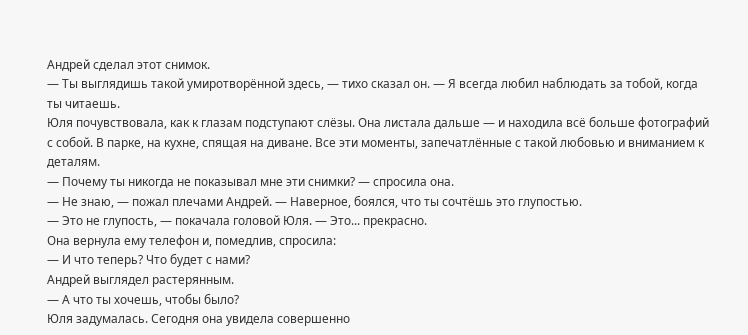Андрей сделал этот снимок.
— Ты выглядишь такой умиротворённой здесь, — тихо сказал он. — Я всегда любил наблюдать за тобой, когда ты читаешь.
Юля почувствовала, как к глазам подступают слёзы. Она листала дальше — и находила всё больше фотографий с собой. В парке, на кухне, спящая на диване. Все эти моменты, запечатлённые с такой любовью и вниманием к деталям.
— Почему ты никогда не показывал мне эти снимки? — спросила она.
— Не знаю, — пожал плечами Андрей. — Наверное, боялся, что ты сочтёшь это глупостью.
— Это не глупость, — покачала головой Юля. — Это... прекрасно.
Она вернула ему телефон и, помедлив, спросила:
— И что теперь? Что будет с нами?
Андрей выглядел растерянным.
— А что ты хочешь, чтобы было?
Юля задумалась. Сегодня она увидела совершенно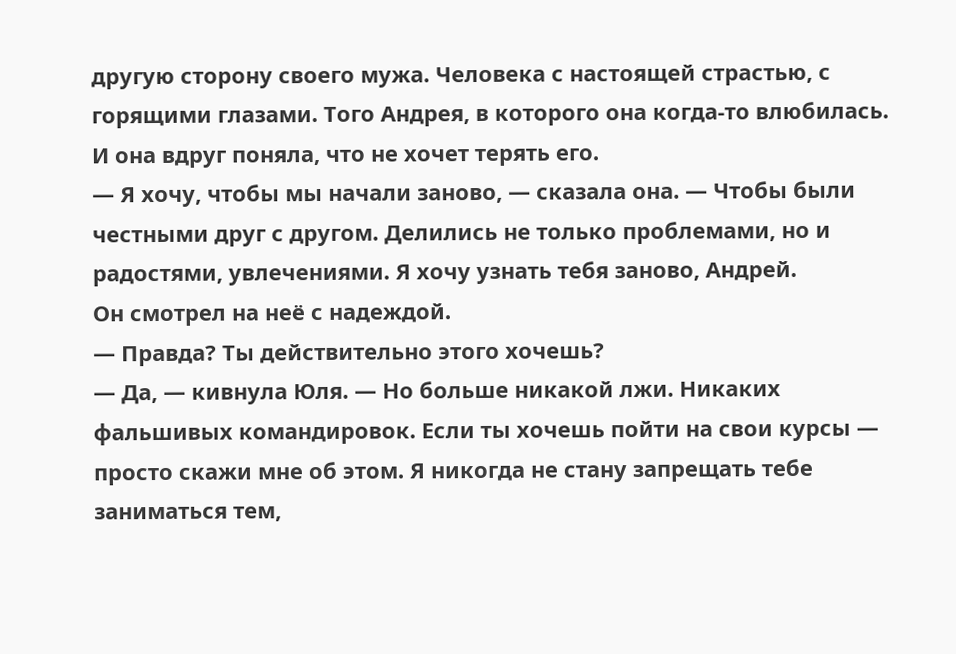другую сторону своего мужа. Человека с настоящей страстью, с горящими глазами. Того Андрея, в которого она когда-то влюбилась. И она вдруг поняла, что не хочет терять его.
— Я хочу, чтобы мы начали заново, — сказала она. — Чтобы были честными друг с другом. Делились не только проблемами, но и радостями, увлечениями. Я хочу узнать тебя заново, Андрей.
Он смотрел на неё с надеждой.
— Правда? Ты действительно этого хочешь?
— Да, — кивнула Юля. — Но больше никакой лжи. Никаких фальшивых командировок. Если ты хочешь пойти на свои курсы — просто скажи мне об этом. Я никогда не стану запрещать тебе заниматься тем,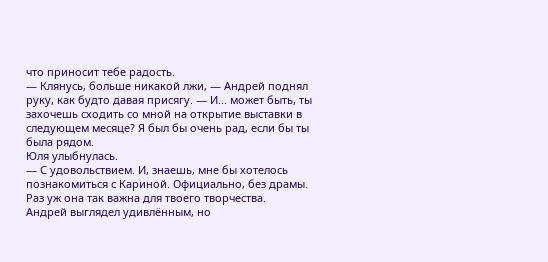что приносит тебе радость.
— Клянусь, больше никакой лжи, — Андрей поднял руку, как будто давая присягу. — И... может быть, ты захочешь сходить со мной на открытие выставки в следующем месяце? Я был бы очень рад, если бы ты была рядом.
Юля улыбнулась.
— С удовольствием. И, знаешь, мне бы хотелось познакомиться с Кариной. Официально, без драмы. Раз уж она так важна для твоего творчества.
Андрей выглядел удивлённым, но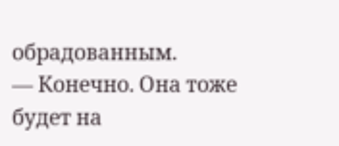обрадованным.
— Конечно. Она тоже будет на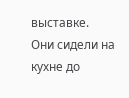выставке.
Они сидели на кухне до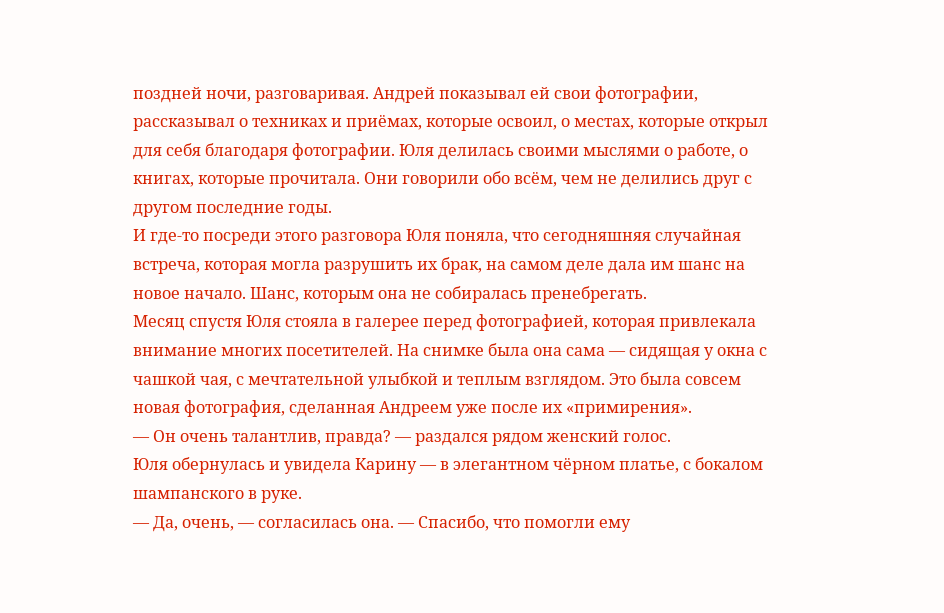поздней ночи, разговаривая. Андрей показывал ей свои фотографии, рассказывал о техниках и приёмах, которые освоил, о местах, которые открыл для себя благодаря фотографии. Юля делилась своими мыслями о работе, о книгах, которые прочитала. Они говорили обо всём, чем не делились друг с другом последние годы.
И где-то посреди этого разговора Юля поняла, что сегодняшняя случайная встреча, которая могла разрушить их брак, на самом деле дала им шанс на новое начало. Шанс, которым она не собиралась пренебрегать.
Месяц спустя Юля стояла в галерее перед фотографией, которая привлекала внимание многих посетителей. На снимке была она сама — сидящая у окна с чашкой чая, с мечтательной улыбкой и теплым взглядом. Это была совсем новая фотография, сделанная Андреем уже после их «примирения».
— Он очень талантлив, правда? — раздался рядом женский голос.
Юля обернулась и увидела Карину — в элегантном чёрном платье, с бокалом шампанского в руке.
— Да, очень, — согласилась она. — Спасибо, что помогли ему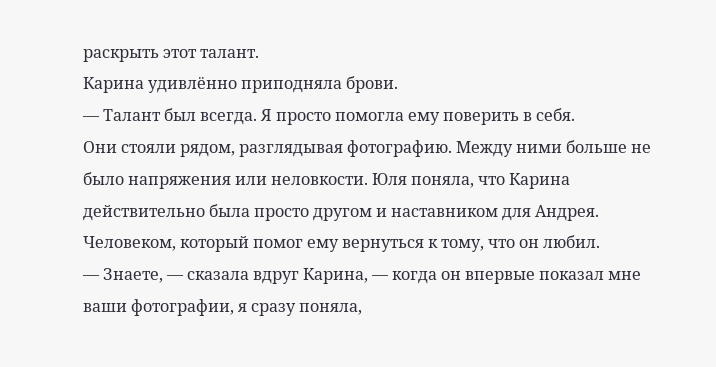раскрыть этот талант.
Карина удивлённо приподняла брови.
— Талант был всегда. Я просто помогла ему поверить в себя.
Они стояли рядом, разглядывая фотографию. Между ними больше не было напряжения или неловкости. Юля поняла, что Карина действительно была просто другом и наставником для Андрея. Человеком, который помог ему вернуться к тому, что он любил.
— Знаете, — сказала вдруг Карина, — когда он впервые показал мне ваши фотографии, я сразу поняла,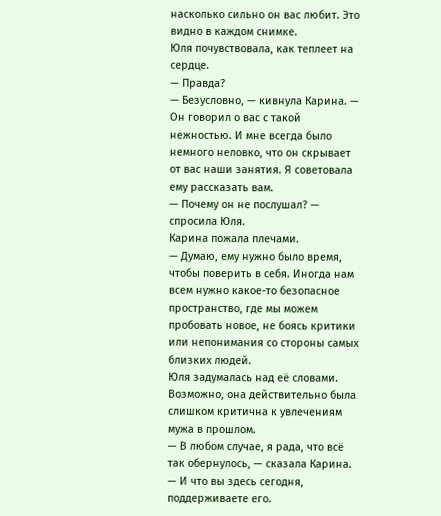насколько сильно он вас любит. Это видно в каждом снимке.
Юля почувствовала, как теплеет на сердце.
— Правда?
— Безусловно, — кивнула Карина. — Он говорил о вас с такой нежностью. И мне всегда было немного неловко, что он скрывает от вас наши занятия. Я советовала ему рассказать вам.
— Почему он не послушал? — спросила Юля.
Карина пожала плечами.
— Думаю, ему нужно было время, чтобы поверить в себя. Иногда нам всем нужно какое-то безопасное пространство, где мы можем пробовать новое, не боясь критики или непонимания со стороны самых близких людей.
Юля задумалась над её словами. Возможно, она действительно была слишком критична к увлечениям мужа в прошлом.
— В любом случае, я рада, что всё так обернулось, — сказала Карина. — И что вы здесь сегодня, поддерживаете его.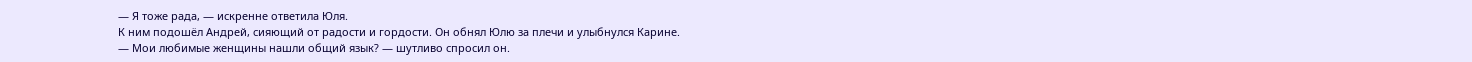— Я тоже рада, — искренне ответила Юля.
К ним подошёл Андрей, сияющий от радости и гордости. Он обнял Юлю за плечи и улыбнулся Карине.
— Мои любимые женщины нашли общий язык? — шутливо спросил он.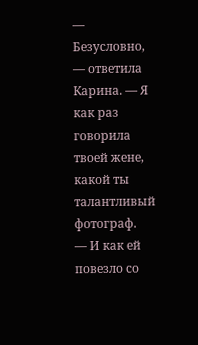— Безусловно, — ответила Карина. — Я как раз говорила твоей жене, какой ты талантливый фотограф.
— И как ей повезло со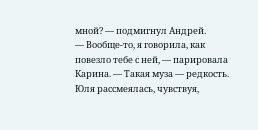мной? — подмигнул Андрей.
— Вообще-то, я говорила, как повезло тебе с ней, — парировала Карина. — Такая муза — редкость.
Юля рассмеялась, чувствуя,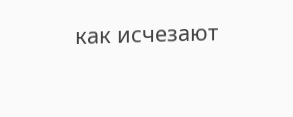как исчезают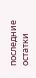последние остатки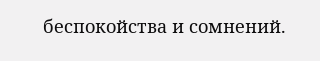беспокойства и сомнений.